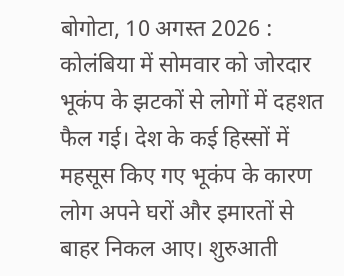बोगोटा, 10 अगस्त 2026 : कोलंबिया में सोमवार को जोरदार भूकंप के झटकों से लोगों में दहशत फैल गई। देश के कई हिस्सों में महसूस किए गए भूकंप के कारण लोग अपने घरों और इमारतों से बाहर निकल आए। शुरुआती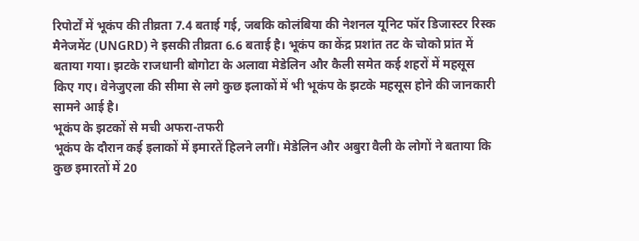रिपोर्टों में भूकंप की तीव्रता 7.4 बताई गई, जबकि कोलंबिया की नेशनल यूनिट फॉर डिजास्टर रिस्क मैनेजमेंट (UNGRD) ने इसकी तीव्रता 6.6 बताई है। भूकंप का केंद्र प्रशांत तट के चोको प्रांत में बताया गया। झटके राजधानी बोगोटा के अलावा मेडेलिन और कैली समेत कई शहरों में महसूस किए गए। वेनेजुएला की सीमा से लगे कुछ इलाकों में भी भूकंप के झटके महसूस होने की जानकारी सामने आई है।
भूकंप के झटकों से मची अफरा-तफरी
भूकंप के दौरान कई इलाकों में इमारतें हिलने लगीं। मेडेलिन और अबुरा वैली के लोगों ने बताया कि कुछ इमारतों में 20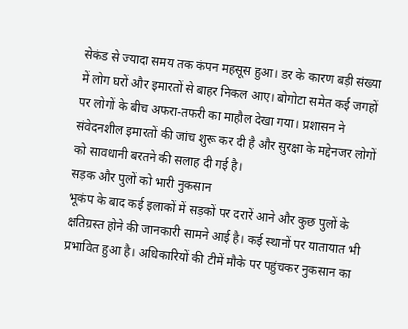सेकंड से ज्यादा समय तक कंपन महसूस हुआ। डर के कारण बड़ी संख्या में लोग घरों और इमारतों से बाहर निकल आए। बोगोटा समेत कई जगहों पर लोगों के बीच अफरा-तफरी का माहौल देखा गया। प्रशासन ने संवेदनशील इमारतों की जांच शुरू कर दी है और सुरक्षा के मद्देनजर लोगों को सावधानी बरतने की सलाह दी गई है।
सड़क और पुलों को भारी नुकसान
भूकंप के बाद कई इलाकों में सड़कों पर दरारें आने और कुछ पुलों के क्षतिग्रस्त होने की जानकारी सामने आई है। कई स्थानों पर यातायात भी प्रभावित हुआ है। अधिकारियों की टीमें मौके पर पहुंचकर नुकसान का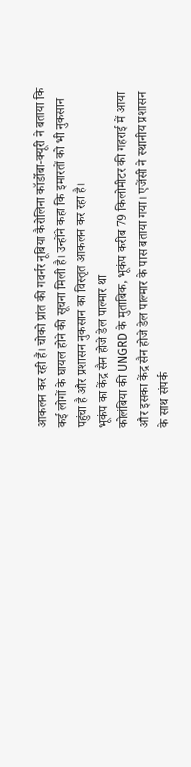आकलन कर रही हैं। चोको प्रांत की गवर्नर नूबिया कैरोलिना कॉर्डोबा-क्यूरी ने बताया कि कई लोगों के घायल होने की सूचना मिली है। उन्होंने कहा कि इमारतों को भी नुकसान पहुंचा है और प्रशासन नुकसान का विस्तृत आकलन कर रहा है।
भूकंप का केंद्र सैन होजे डेल पाल्मार था
कोलंबिया की UNGRD के मुताबिक, भूकंप करीब 79 किलोमीटर की गहराई में आया और इसका केंद्र सैन होजे डेल पाल्मार के पास बताया गया। एजेंसी ने स्थानीय प्रशासन के साथ संपर्क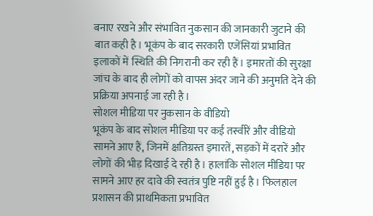बनाए रखने और संभावित नुकसान की जानकारी जुटाने की बात कही है। भूकंप के बाद सरकारी एजेंसियां प्रभावित इलाकों में स्थिति की निगरानी कर रही हैं। इमारतों की सुरक्षा जांच के बाद ही लोगों को वापस अंदर जाने की अनुमति देने की प्रक्रिया अपनाई जा रही है।
सोशल मीडिया पर नुकसान के वीडियो
भूकंप के बाद सोशल मीडिया पर कई तस्वीरें और वीडियो सामने आए हैं, जिनमें क्षतिग्रस्त इमारतें, सड़कों में दरारें और लोगों की भीड़ दिखाई दे रही है। हालांकि सोशल मीडिया पर सामने आए हर दावे की स्वतंत्र पुष्टि नहीं हुई है। फिलहाल प्रशासन की प्राथमिकता प्रभावित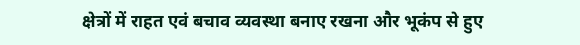क्षेत्रों में राहत एवं बचाव व्यवस्था बनाए रखना और भूकंप से हुए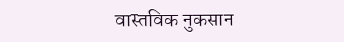वास्तविक नुकसान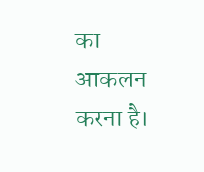का आकलन करना है।